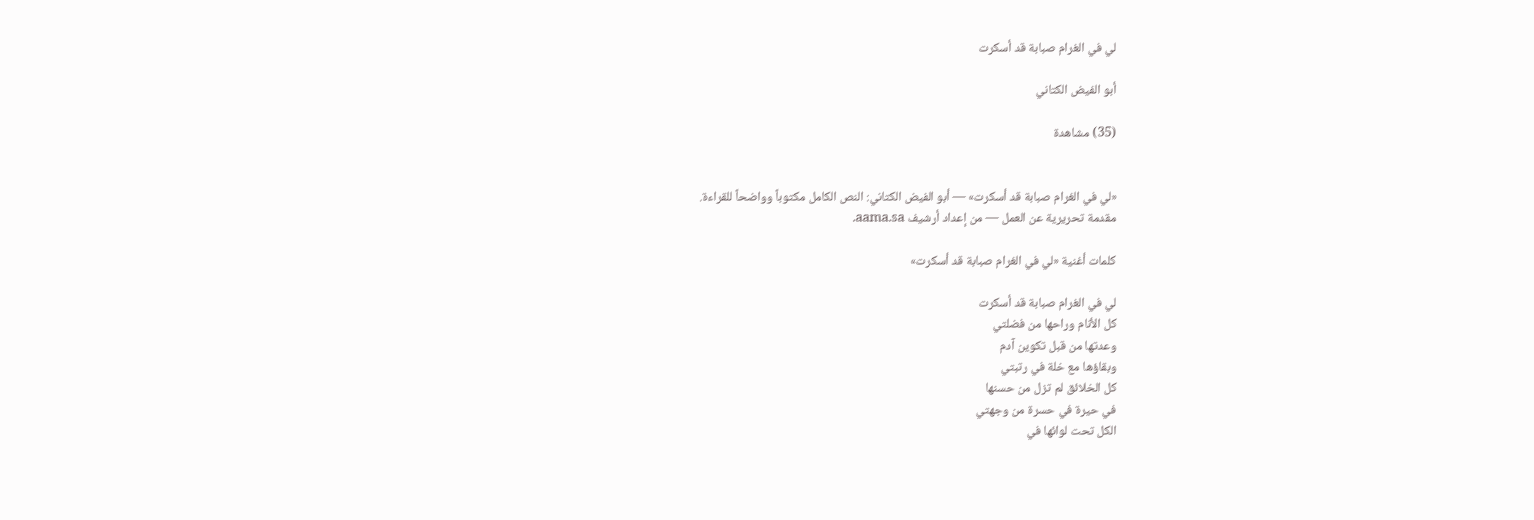لي في الغرام صبابة قد أسكرت

أبو الفيض الكتاني

(35) مشاهدة


«لي في الغرام صبابة قد أسكرت» — أبو الفيض الكتاني: النص الكامل مكتوباً وواضحاً للقراءة.
مقدمة تحريرية عن العمل — من إعداد أرشيف aama.sa.

كلمات أغنية «لي في الغرام صبابة قد أسكرت»

لي في الغرام صبابة قد أسكرت
كل الأنام وراحها من فضلتي
وعدتها من قبل تكوين آدم
وبقاؤها مع خلة في رتبتي
كل الخلائق لم تزل من حسنها
في حيرة في حسرة من وجهتي
الكل تحت لوائها في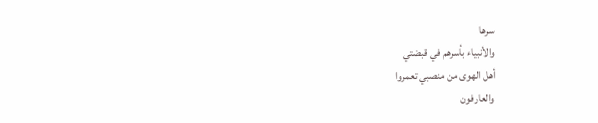سرها
والأنبياء بأسرهم في قبضتي
أهل الهوى من منصبي تعمروا
والعارفون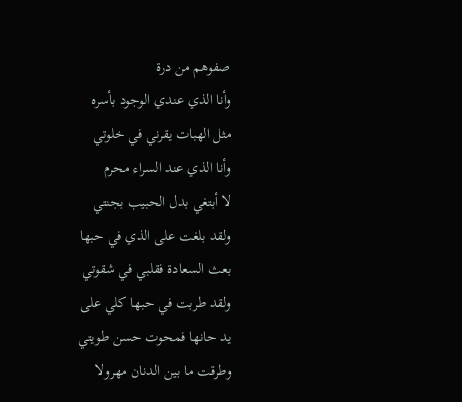صفوهم من درة
وأنا الذي عندي الوجود بأسره
مثل الهبات يقرني في خلوتي
وأنا الذي عند السراء محرم
لا أبتغي بدل الحبيب بجنتي
ولقد بلغت على الذي في حبها
بعث السعادة فقلبي في شقوتي
ولقد طربت في حبها كلي على
يد حانها فمحوت حسن طويتي
وطرقت ما بين الدنان مهرولا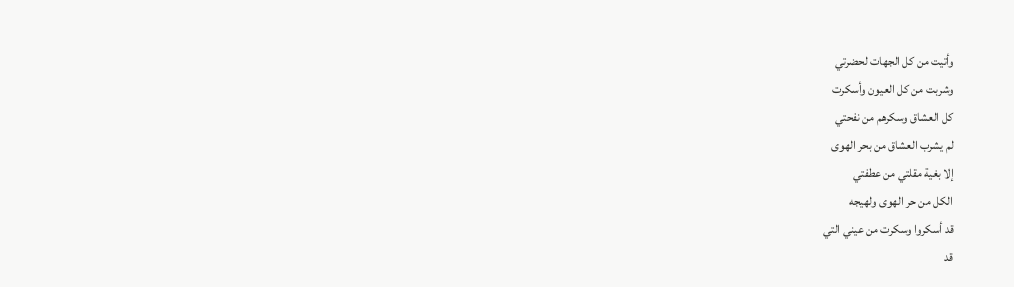وأتيت من كل الجهات لحضرتي
وشربت من كل العيون وأسكرت
كل العشاق وسكرهم من نفحتي
لم يشرب العشاق من بحر الهوى
إلا بغية مقلتي من عطفتي
الكل من حر الهوى ولهيجه
قد أسكروا وسكرت من عيني التي
قد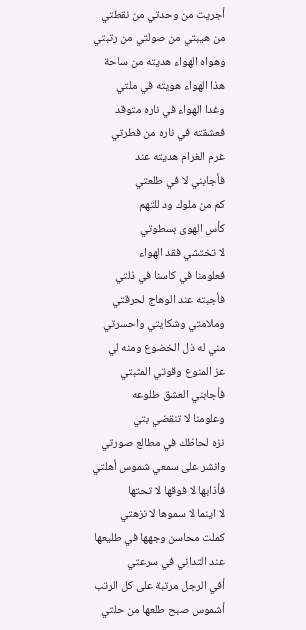أجريت من وحدتي من نقطتي
من هيبتي من صولتي من رتبتي
وهواه الهواء هديته من ساحة
هذا الهواء هويته في ملتي
وغدا الهواء في ناره متوقد
فعشقته في ناره من فطرتي
غرم الغرام هديته عند
فأجابني لا في طلعتي
كم من ملوك ود للتهم
كأس الهوى بسطوتي
لا تختشي فقد الهواء
فعلومنا في كاسنا في ذلتي
فأجبته عند الوهاج لحرقتي
وملامتي وشكايتي واحسرتي
مني له ذل الخضوع ومنه لي
عز المنوع وقوتي المثبتي
فأجابني العشق طلوعه
وعلومنا لا تنقضي بتي
نزه لحاظك في مطالع صورتي
وانشر على سمعي شموس أهلتي
فأذابها لا فوقها لا تحتها
لا اينما لا سموها لا نزهتي
كملت محاسن وجهها في طليعها
عند التداني في سرعتي
أفي الرجل مرتبة على كل الرتب
أشموس صبح طلعها من حلتي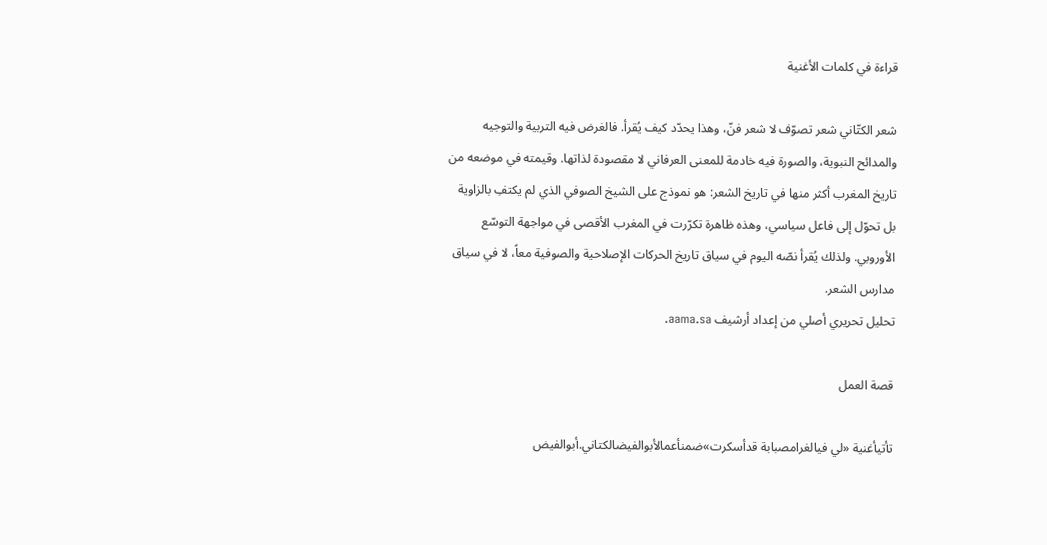قراءة في كلمات الأغنية

شعر الكتّاني شعر تصوّف لا شعر فنّ، وهذا يحدّد كيف يُقرأ. فالغرض فيه التربية والتوجيه والمدائح النبوية، والصورة فيه خادمة للمعنى العرفاني لا مقصودة لذاتها. وقيمته في موضعه من تاريخ المغرب أكثر منها في تاريخ الشعر: هو نموذج على الشيخ الصوفي الذي لم يكتفِ بالزاوية بل تحوّل إلى فاعل سياسي، وهذه ظاهرة تكرّرت في المغرب الأقصى في مواجهة التوسّع الأوروبي. ولذلك يُقرأ نصّه اليوم في سياق تاريخ الحركات الإصلاحية والصوفية معاً، لا في سياق مدارس الشعر.
تحليل تحريري أصلي من إعداد أرشيف aama.sa.

قصة العمل

تأتيأغنية «لي فيالغرامصبابة قدأسكرت»ضمنأعمالأبوالفيضالكتاني.أبوالفيض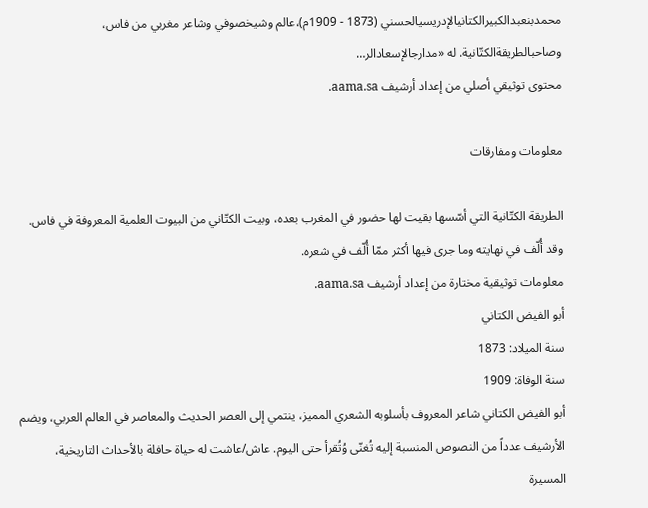محمدبنعبدالكبيرالكتانيالإدريسيالحسني (1873 - 1909م)،عالم وشيخصوفي وشاعر مغربي من فاس، وصاحبالطريقةالكتّانية. له «مدارجالإسعادالر…
محتوى توثيقي أصلي من إعداد أرشيف aama.sa.

معلومات ومفارقات

الطريقة الكتّانية التي أسّسها بقيت لها حضور في المغرب بعده، وبيت الكتّاني من البيوت العلمية المعروفة في فاس. وقد أُلّف في نهايته وما جرى فيها أكثر ممّا أُلّف في شعره.
معلومات توثيقية مختارة من إعداد أرشيف aama.sa.
أبو الفيض الكتاني
سنة الميلاد: 1873
سنة الوفاة: 1909
أبو الفيض الكتاني شاعر المعروف بأسلوبه الشعري المميز، ينتمي إلى العصر الحديث والمعاصر في العالم العربي، ويضم الأرشيف عدداً من النصوص المنسبة إليه تُغنّى وُتُقرأ حتى اليوم. عاش/عاشت له حياة حافلة بالأحداث التاريخية،
المسيرة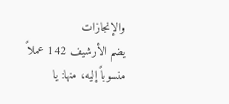والإنجازات
يضم الأرشيف 142 عملاً منسوباً إليه، منها: يا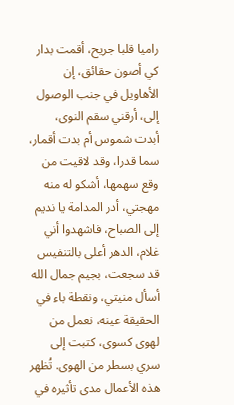راميا قلبا جريح، أقمت بدار كي أصون حقائق، إن الأهاويل في جنب الوصول إلى، أرقني سقم النوى، أبدت شموس أم بدت أقمار، سما قدرا، وقد لاقيت من وقع سهمها، أشكو له منه مهجتي، أدر المدامة يا نديم إلى الصباح، فاشهدوا أني غلام، الدهر أعلى بالتنفيس قد سجعت، بجيم جمال الله أسأل منيتي، ونقطة باء في الحقيقة عينه، نعمل من لهوى كسوى، كتبت إلى سري بسطر من الهوى. تُظهر هذه الأعمال مدى تأثيره في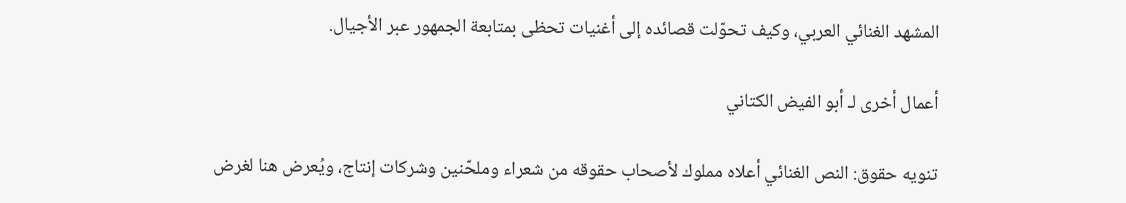المشهد الغنائي العربي، وكيف تحوّلت قصائده إلى أغنيات تحظى بمتابعة الجمهور عبر الأجيال.

أعمال أخرى لـ أبو الفيض الكتاني

تنويه حقوق: النص الغنائي أعلاه مملوك لأصحاب حقوقه من شعراء وملحّنين وشركات إنتاج، ويُعرض هنا لغرض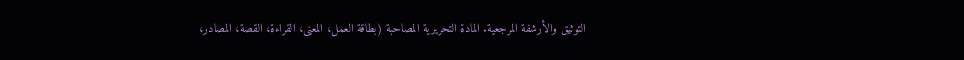التوثيق والأرشفة المرجعية. المادة التحريرية المصاحبة (بطاقة العمل، المعنى، القراءة، القصة، المصادر،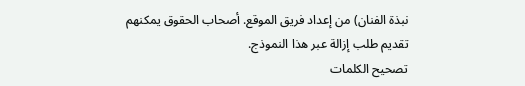نبذة الفنان) من إعداد فريق الموقع. أصحاب الحقوق يمكنهم تقديم طلب إزالة عبر هذا النموذج.
تصحيح الكلمات